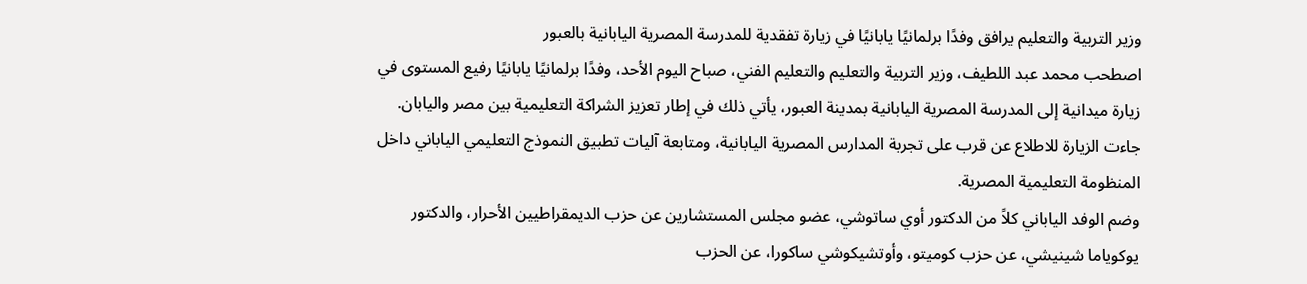وزير التربية والتعليم يرافق وفدًا برلمانيًا يابانيًا في زيارة تفقدية للمدرسة المصرية اليابانية بالعبور
اصطحب محمد عبد اللطيف، وزير التربية والتعليم والتعليم الفني، صباح اليوم الأحد، وفدًا برلمانيًا يابانيًا رفيع المستوى في زيارة ميدانية إلى المدرسة المصرية اليابانية بمدينة العبور، يأتي ذلك في إطار تعزيز الشراكة التعليمية بين مصر واليابان.
جاءت الزيارة للاطلاع عن قرب على تجربة المدارس المصرية اليابانية، ومتابعة آليات تطبيق النموذج التعليمي الياباني داخل المنظومة التعليمية المصرية.
وضم الوفد الياباني كلاً من الدكتور أوي ساتوشي، عضو مجلس المستشارين عن حزب الديمقراطيين الأحرار، والدكتور يوكوياما شينيشي، عن حزب كوميتو، وأوتشيكوشي ساكورا، عن الحزب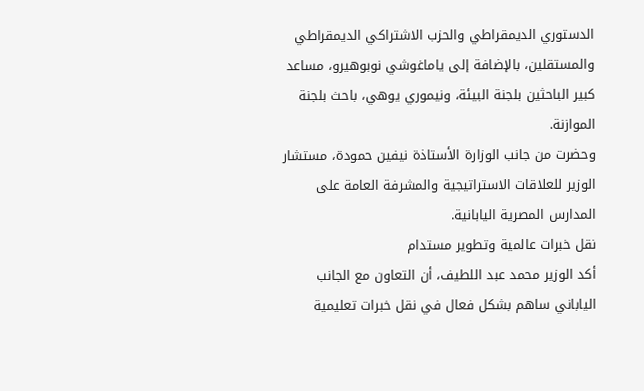الدستوري الديمقراطي والحزب الاشتراكي الديمقراطي والمستقلين، بالإضافة إلى ياماغوشي نوبوهيرو، مساعد كبير الباحثين بلجنة البيئة، ونيموري يوهي، باحث بلجنة الموازنة.
وحضرت من جانب الوزارة الأستاذة نيفين حمودة، مستشار الوزير للعلاقات الاستراتيجية والمشرفة العامة على المدارس المصرية اليابانية.
نقل خبرات عالمية وتطوير مستدام
أكد الوزير محمد عبد اللطيف، أن التعاون مع الجانب الياباني ساهم بشكل فعال في نقل خبرات تعليمية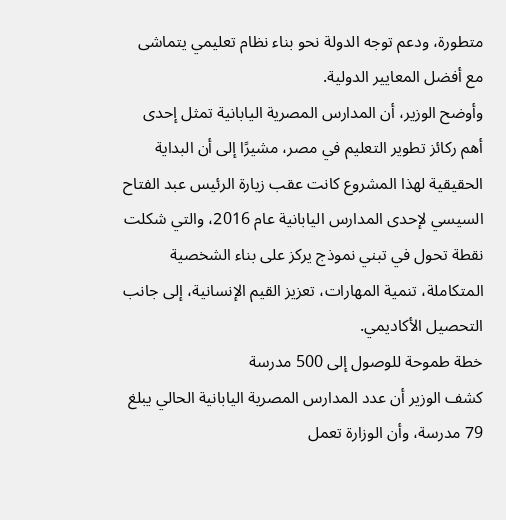متطورة، ودعم توجه الدولة نحو بناء نظام تعليمي يتماشى مع أفضل المعايير الدولية.
وأوضح الوزير، أن المدارس المصرية اليابانية تمثل إحدى أهم ركائز تطوير التعليم في مصر، مشيرًا إلى أن البداية الحقيقية لهذا المشروع كانت عقب زيارة الرئيس عبد الفتاح السيسي لإحدى المدارس اليابانية عام 2016، والتي شكلت نقطة تحول في تبني نموذج يركز على بناء الشخصية المتكاملة، تنمية المهارات، تعزيز القيم الإنسانية، إلى جانب التحصيل الأكاديمي.
خطة طموحة للوصول إلى 500 مدرسة
كشف الوزير أن عدد المدارس المصرية اليابانية الحالي يبلغ 79 مدرسة، وأن الوزارة تعمل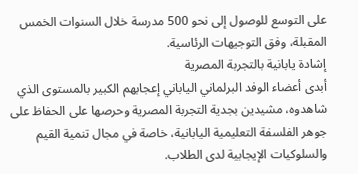على التوسع للوصول إلى نحو 500 مدرسة خلال السنوات الخمس المقبلة، وفق التوجيهات الرئاسية.
إشادة يابانية بالتجربة المصرية
أبدى أعضاء الوفد البرلماني الياباني إعجابهم الكبير بالمستوى الذي شاهدوه، مشيدين بجدية التجربة المصرية وحرصها على الحفاظ على جوهر الفلسفة التعليمية اليابانية، خاصة في مجال تنمية القيم والسلوكيات الإيجابية لدى الطلاب.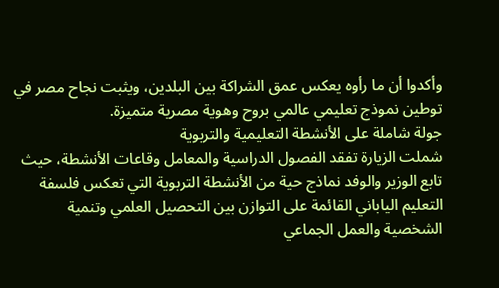وأكدوا أن ما رأوه يعكس عمق الشراكة بين البلدين، ويثبت نجاح مصر في توطين نموذج تعليمي عالمي بروح وهوية مصرية متميزة.
جولة شاملة على الأنشطة التعليمية والتربوية
شملت الزيارة تفقد الفصول الدراسية والمعامل وقاعات الأنشطة، حيث تابع الوزير والوفد نماذج حية من الأنشطة التربوية التي تعكس فلسفة التعليم الياباني القائمة على التوازن بين التحصيل العلمي وتنمية الشخصية والعمل الجماعي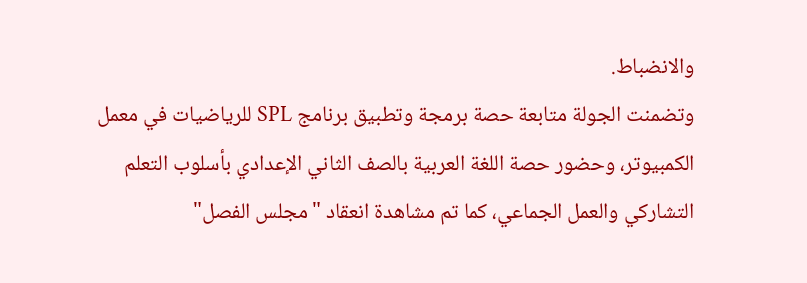والانضباط.
وتضمنت الجولة متابعة حصة برمجة وتطبيق برنامج SPL للرياضيات في معمل الكمبيوتر، وحضور حصة اللغة العربية بالصف الثاني الإعدادي بأسلوب التعلم التشاركي والعمل الجماعي، كما تم مشاهدة انعقاد "مجلس الفصل"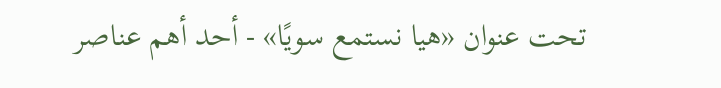تحت عنوان «هيا نستمع سويًا» - أحد أهم عناصر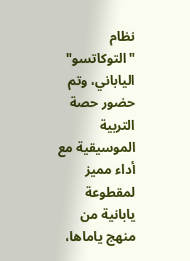نظام "التوكاتسو" الياباني، وتم حضور حصة التربية الموسيقية مع أداء مميز لمقطوعة يابانية من منهج ياماها،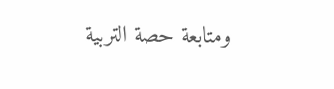ومتابعة حصة التربية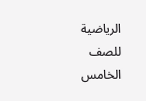الرياضية للصف الخامس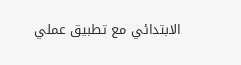الابتدائي مع تطبيق عملي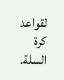لقواعد كرة السلة.